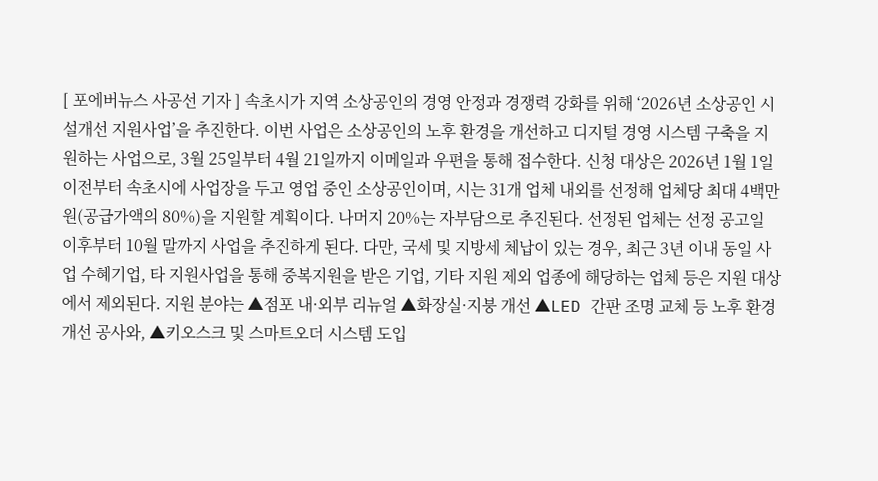[ 포에버뉴스 사공선 기자 ] 속초시가 지역 소상공인의 경영 안정과 경쟁력 강화를 위해 ‘2026년 소상공인 시설개선 지원사업’을 추진한다. 이번 사업은 소상공인의 노후 환경을 개선하고 디지털 경영 시스템 구축을 지원하는 사업으로, 3월 25일부터 4월 21일까지 이메일과 우편을 통해 접수한다. 신청 대상은 2026년 1월 1일 이전부터 속초시에 사업장을 두고 영업 중인 소상공인이며, 시는 31개 업체 내외를 선정해 업체당 최대 4백만 원(공급가액의 80%)을 지원할 계획이다. 나머지 20%는 자부담으로 추진된다. 선정된 업체는 선정 공고일 이후부터 10월 말까지 사업을 추진하게 된다. 다만, 국세 및 지방세 체납이 있는 경우, 최근 3년 이내 동일 사업 수혜기업, 타 지원사업을 통해 중복지원을 받은 기업, 기타 지원 제외 업종에 해당하는 업체 등은 지원 대상에서 제외된다. 지원 분야는 ▲점포 내·외부 리뉴얼 ▲화장실·지붕 개선 ▲LED 간판 조명 교체 등 노후 환경개선 공사와, ▲키오스크 및 스마트오더 시스템 도입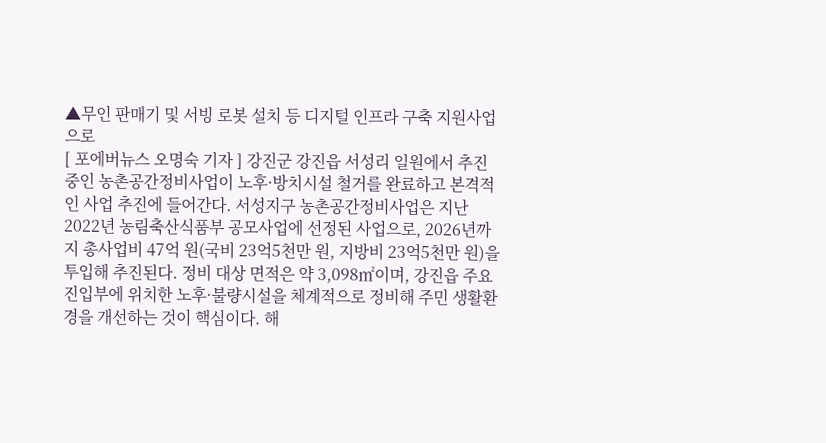▲무인 판매기 및 서빙 로봇 설치 등 디지털 인프라 구축 지원사업으로
[ 포에버뉴스 오명숙 기자 ] 강진군 강진읍 서성리 일원에서 추진 중인 농촌공간정비사업이 노후·방치시설 철거를 완료하고 본격적인 사업 추진에 들어간다. 서성지구 농촌공간정비사업은 지난 2022년 농림축산식품부 공모사업에 선정된 사업으로, 2026년까지 총사업비 47억 원(국비 23억5천만 원, 지방비 23억5천만 원)을 투입해 추진된다. 정비 대상 면적은 약 3,098㎡이며, 강진읍 주요 진입부에 위치한 노후·불량시설을 체계적으로 정비해 주민 생활환경을 개선하는 것이 핵심이다. 해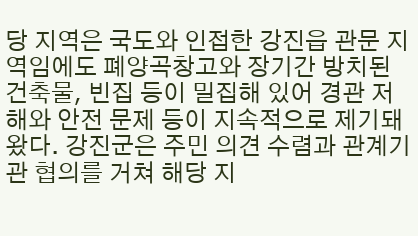당 지역은 국도와 인접한 강진읍 관문 지역임에도 폐양곡창고와 장기간 방치된 건축물, 빈집 등이 밀집해 있어 경관 저해와 안전 문제 등이 지속적으로 제기돼 왔다. 강진군은 주민 의견 수렴과 관계기관 협의를 거쳐 해당 지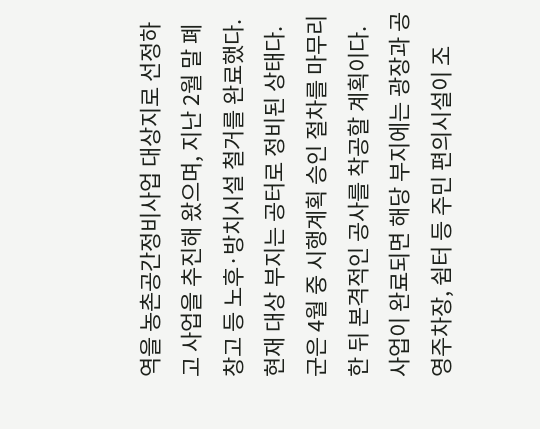역을 농촌공간정비사업 대상지로 선정하고 사업을 추진해 왔으며, 지난 2월 말 폐창고 등 노후·방치시설 철거를 완료했다. 현재 대상 부지는 공터로 정비된 상태다. 군은 4월 중 시행계획 승인 절차를 마무리한 뒤 본격적인 공사를 착공할 계획이다. 사업이 완료되면 해당 부지에는 광장과 공영주차장, 쉼터 등 주민 편의시설이 조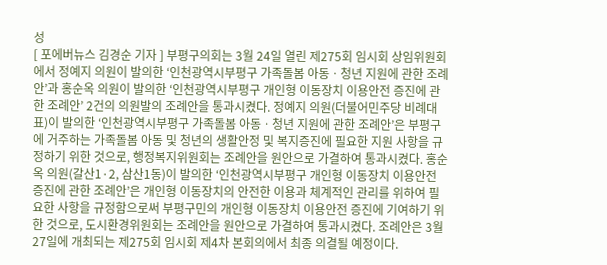성
[ 포에버뉴스 김경순 기자 ] 부평구의회는 3월 24일 열린 제275회 임시회 상임위원회에서 정예지 의원이 발의한 ‘인천광역시부평구 가족돌봄 아동ㆍ청년 지원에 관한 조례안’과 홍순옥 의원이 발의한 ‘인천광역시부평구 개인형 이동장치 이용안전 증진에 관한 조례안’ 2건의 의원발의 조례안을 통과시켰다. 정예지 의원(더불어민주당 비례대표)이 발의한 ‘인천광역시부평구 가족돌봄 아동ㆍ청년 지원에 관한 조례안’은 부평구에 거주하는 가족돌봄 아동 및 청년의 생활안정 및 복지증진에 필요한 지원 사항을 규정하기 위한 것으로, 행정복지위원회는 조례안을 원안으로 가결하여 통과시켰다. 홍순옥 의원(갈산1·2, 삼산1동)이 발의한 ‘인천광역시부평구 개인형 이동장치 이용안전 증진에 관한 조례안’은 개인형 이동장치의 안전한 이용과 체계적인 관리를 위하여 필요한 사항을 규정함으로써 부평구민의 개인형 이동장치 이용안전 증진에 기여하기 위한 것으로, 도시환경위원회는 조례안을 원안으로 가결하여 통과시켰다. 조례안은 3월 27일에 개최되는 제275회 임시회 제4차 본회의에서 최종 의결될 예정이다.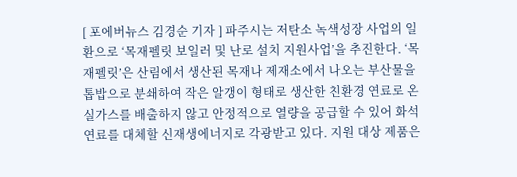[ 포에버뉴스 김경순 기자 ] 파주시는 저탄소 녹색성장 사업의 일환으로 ‘목재펠릿 보일러 및 난로 설치 지원사업’을 추진한다. ‘목재펠릿’은 산림에서 생산된 목재나 제재소에서 나오는 부산물을 톱밥으로 분쇄하여 작은 알갱이 형태로 생산한 친환경 연료로 온실가스를 배출하지 않고 안정적으로 열량을 공급할 수 있어 화석연료를 대체할 신재생에너지로 각광받고 있다. 지원 대상 제품은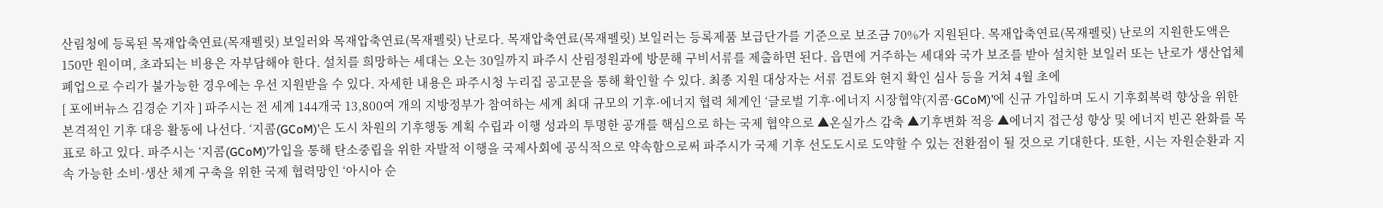산림청에 등록된 목재압축연료(목재펠릿) 보일러와 목재압축연료(목재펠릿) 난로다. 목재압축연료(목재펠릿) 보일러는 등록제품 보급단가를 기준으로 보조금 70%가 지원된다. 목재압축연료(목재펠릿) 난로의 지원한도액은 150만 원이며, 초과되는 비용은 자부담해야 한다. 설치를 희망하는 세대는 오는 30일까지 파주시 산림정원과에 방문해 구비서류를 제출하면 된다. 읍면에 거주하는 세대와 국가 보조를 받아 설치한 보일러 또는 난로가 생산업체 폐업으로 수리가 불가능한 경우에는 우선 지원받을 수 있다. 자세한 내용은 파주시청 누리집 공고문을 통해 확인할 수 있다. 최종 지원 대상자는 서류 검토와 현지 확인 심사 등을 거쳐 4월 초에
[ 포에버뉴스 김경순 기자 ] 파주시는 전 세계 144개국 13,800여 개의 지방정부가 참여하는 세계 최대 규모의 기후·에너지 협력 체계인 ‘글로벌 기후·에너지 시장협약(지콤·GCoM)’에 신규 가입하며 도시 기후회복력 향상을 위한 본격적인 기후 대응 활동에 나선다. ‘지콤(GCoM)’은 도시 차원의 기후행동 계획 수립과 이행 성과의 투명한 공개를 핵심으로 하는 국제 협약으로 ▲온실가스 감축 ▲기후변화 적응 ▲에너지 접근성 향상 및 에너지 빈곤 완화를 목표로 하고 있다. 파주시는 ‘지콤(GCoM)’가입을 통해 탄소중립을 위한 자발적 이행을 국제사회에 공식적으로 약속함으로써 파주시가 국제 기후 선도도시로 도약할 수 있는 전환점이 될 것으로 기대한다. 또한, 시는 자원순환과 지속 가능한 소비·생산 체계 구축을 위한 국제 협력망인 ‘아시아 순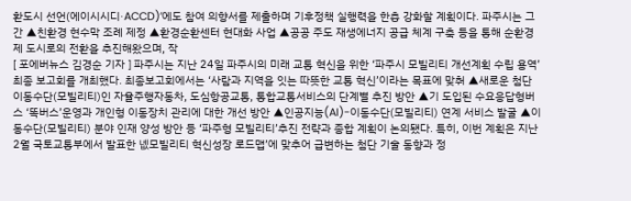환도시 선언(에이시시디·ACCD)’에도 참여 의향서를 제출하며 기후정책 실행력을 한층 강화할 계획이다. 파주시는 그간 ▲친환경 현수막 조례 제정 ▲환경순환센터 현대화 사업 ▲공공 주도 재생에너지 공급 체계 구축 등을 통해 순환경제 도시로의 전환을 추진해왔으며, 작
[ 포에버뉴스 김경순 기자 ] 파주시는 지난 24일 파주시의 미래 교통 혁신을 위한 ‘파주시 모빌리티 개선계획 수립 용역’최종 보고회를 개최했다. 최종보고회에서는 ‘사람과 지역을 잇는 따뜻한 교통 혁신’이라는 목표에 맞춰 ▲새로운 첨단 이동수단(모빌리티)인 자율주행자동차, 도심항공교통, 통합교통서비스의 단계별 추진 방안 ▲기 도입된 수요응답형버스 ‘똑버스’운영과 개인형 이동장치 관리에 대한 개선 방안 ▲인공지능(AI)-이동수단(모빌리티) 연계 서비스 발굴 ▲이동수단(모빌리티) 분야 인재 양성 방안 등 ‘파주형 모빌리티’추진 전략과 종합 계획이 논의됐다. 특히, 이번 계획은 지난 2월 국토교통부에서 발표한 녮모빌리티 혁신성장 로드맵’에 맞추어 급변하는 첨단 기술 동향과 정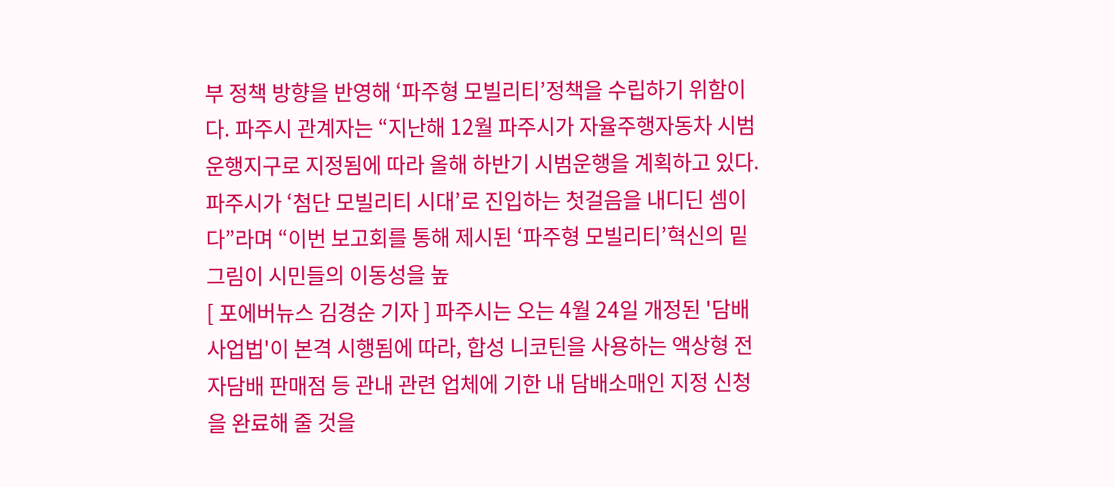부 정책 방향을 반영해 ‘파주형 모빌리티’정책을 수립하기 위함이다. 파주시 관계자는 “지난해 12월 파주시가 자율주행자동차 시범운행지구로 지정됨에 따라 올해 하반기 시범운행을 계획하고 있다. 파주시가 ‘첨단 모빌리티 시대’로 진입하는 첫걸음을 내디딘 셈이다”라며 “이번 보고회를 통해 제시된 ‘파주형 모빌리티’혁신의 밑그림이 시민들의 이동성을 높
[ 포에버뉴스 김경순 기자 ] 파주시는 오는 4월 24일 개정된 '담배사업법'이 본격 시행됨에 따라, 합성 니코틴을 사용하는 액상형 전자담배 판매점 등 관내 관련 업체에 기한 내 담배소매인 지정 신청을 완료해 줄 것을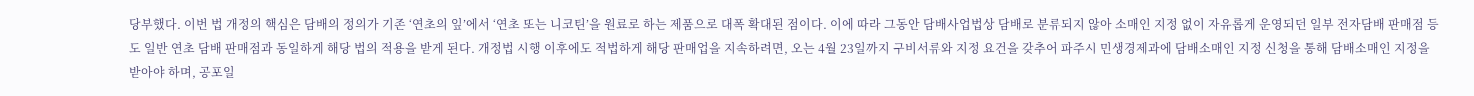당부했다. 이번 법 개정의 핵심은 담배의 정의가 기존 ‘연초의 잎’에서 ‘연초 또는 니코틴’을 원료로 하는 제품으로 대폭 확대된 점이다. 이에 따라 그동안 담배사업법상 담배로 분류되지 않아 소매인 지정 없이 자유롭게 운영되던 일부 전자담배 판매점 등도 일반 연초 담배 판매점과 동일하게 해당 법의 적용을 받게 된다. 개정법 시행 이후에도 적법하게 해당 판매업을 지속하려면, 오는 4월 23일까지 구비서류와 지정 요건을 갖추어 파주시 민생경제과에 담배소매인 지정 신청을 통해 담배소매인 지정을 받아야 하며, 공포일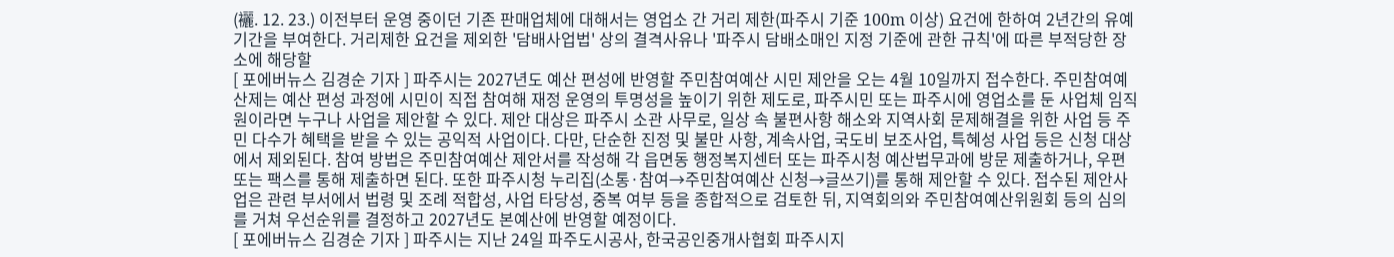(襹. 12. 23.) 이전부터 운영 중이던 기존 판매업체에 대해서는 영업소 간 거리 제한(파주시 기준 100m 이상) 요건에 한하여 2년간의 유예 기간을 부여한다. 거리제한 요건을 제외한 '담배사업법' 상의 결격사유나 '파주시 담배소매인 지정 기준에 관한 규칙'에 따른 부적당한 장소에 해당할
[ 포에버뉴스 김경순 기자 ] 파주시는 2027년도 예산 편성에 반영할 주민참여예산 시민 제안을 오는 4월 10일까지 접수한다. 주민참여예산제는 예산 편성 과정에 시민이 직접 참여해 재정 운영의 투명성을 높이기 위한 제도로, 파주시민 또는 파주시에 영업소를 둔 사업체 임직원이라면 누구나 사업을 제안할 수 있다. 제안 대상은 파주시 소관 사무로, 일상 속 불편사항 해소와 지역사회 문제해결을 위한 사업 등 주민 다수가 혜택을 받을 수 있는 공익적 사업이다. 다만, 단순한 진정 및 불만 사항, 계속사업, 국도비 보조사업, 특혜성 사업 등은 신청 대상에서 제외된다. 참여 방법은 주민참여예산 제안서를 작성해 각 읍면동 행정복지센터 또는 파주시청 예산법무과에 방문 제출하거나, 우편 또는 팩스를 통해 제출하면 된다. 또한 파주시청 누리집(소통·참여→주민참여예산 신청→글쓰기)를 통해 제안할 수 있다. 접수된 제안사업은 관련 부서에서 법령 및 조례 적합성, 사업 타당성, 중복 여부 등을 종합적으로 검토한 뒤, 지역회의와 주민참여예산위원회 등의 심의를 거쳐 우선순위를 결정하고 2027년도 본예산에 반영할 예정이다.
[ 포에버뉴스 김경순 기자 ] 파주시는 지난 24일 파주도시공사, 한국공인중개사협회 파주시지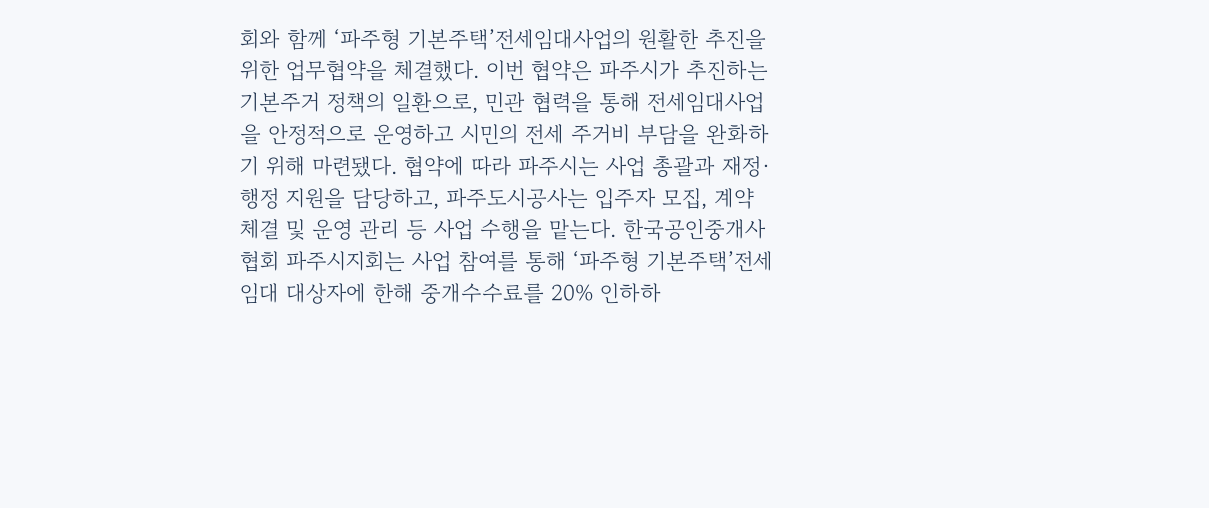회와 함께 ‘파주형 기본주택’전세임대사업의 원활한 추진을 위한 업무협약을 체결했다. 이번 협약은 파주시가 추진하는 기본주거 정책의 일환으로, 민관 협력을 통해 전세임대사업을 안정적으로 운영하고 시민의 전세 주거비 부담을 완화하기 위해 마련됐다. 협약에 따라 파주시는 사업 총괄과 재정·행정 지원을 담당하고, 파주도시공사는 입주자 모집, 계약 체결 및 운영 관리 등 사업 수행을 맡는다. 한국공인중개사협회 파주시지회는 사업 참여를 통해 ‘파주형 기본주택’전세임대 대상자에 한해 중개수수료를 20% 인하하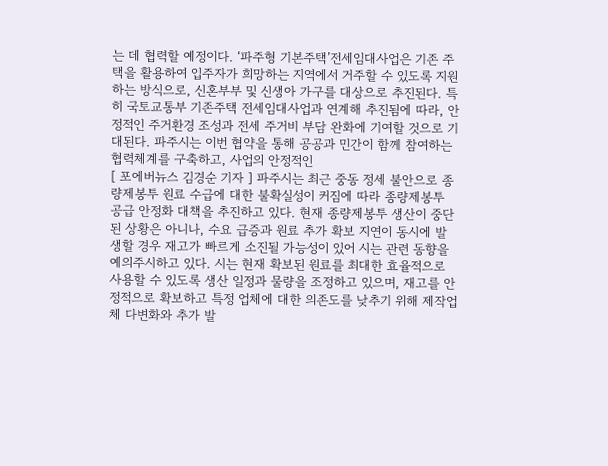는 데 협력할 예정이다. ‘파주형 기본주택’전세임대사업은 기존 주택을 활용하여 입주자가 희망하는 지역에서 거주할 수 있도록 지원하는 방식으로, 신혼부부 및 신생아 가구를 대상으로 추진된다. 특히 국토교통부 기존주택 전세임대사업과 연계해 추진됨에 따라, 안정적인 주거환경 조성과 전세 주거비 부담 완화에 기여할 것으로 기대된다. 파주시는 이번 협약을 통해 공공과 민간이 함께 참여하는 협력체계를 구축하고, 사업의 안정적인
[ 포에버뉴스 김경순 기자 ] 파주시는 최근 중동 정세 불안으로 종량제봉투 원료 수급에 대한 불확실성이 커짐에 따라 종량제봉투 공급 안정화 대책을 추진하고 있다. 현재 종량제봉투 생산이 중단된 상황은 아니나, 수요 급증과 원료 추가 확보 지연이 동시에 발생할 경우 재고가 빠르게 소진될 가능성이 있어 시는 관련 동향을 예의주시하고 있다. 시는 현재 확보된 원료를 최대한 효율적으로 사용할 수 있도록 생산 일정과 물량을 조정하고 있으며, 재고를 안정적으로 확보하고 특정 업체에 대한 의존도를 낮추기 위해 제작업체 다변화와 추가 발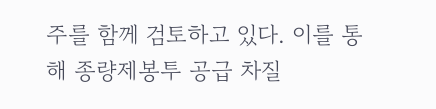주를 함께 검토하고 있다. 이를 통해 종량제봉투 공급 차질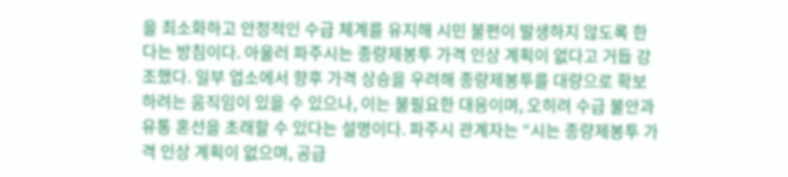을 최소화하고 안정적인 수급 체계를 유지해 시민 불편이 발생하지 않도록 한다는 방침이다. 아울러 파주시는 종량제봉투 가격 인상 계획이 없다고 거듭 강조했다. 일부 업소에서 향후 가격 상승을 우려해 종량제봉투를 대량으로 확보하려는 움직임이 있을 수 있으나, 이는 불필요한 대응이며, 오히려 수급 불안과 유통 혼선을 초래할 수 있다는 설명이다. 파주시 관계자는 “시는 종량제봉투 가격 인상 계획이 없으며, 공급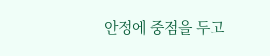안정에 중점을 두고